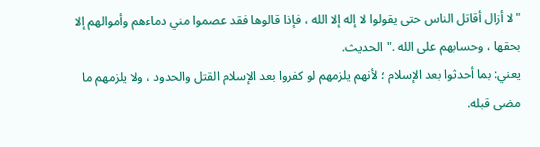"لا أزال أقاتل الناس حتى يقولوا لا إله إلا الله ، فإذا قالوها فقد عصموا مني دماءهم وأموالهم إلا بحقها ، وحسابهم على الله ."الحديث.
يعني: بما أحدثوا بعد الإسلام ؛ لأنهم يلزمهم لو كفروا بعد الإسلام القتل والحدود ، ولا يلزمهم ما مضى قبله.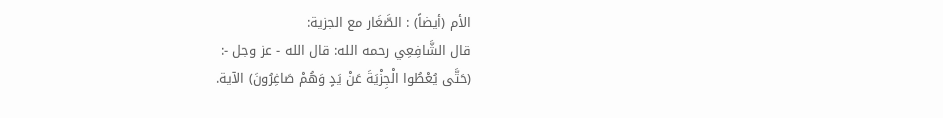الأم (أيضاً) : الصَّغَار مع الجزية:
قال الشَّافِعِي رحمه الله: قال الله - عز وجل -:
(حَتَّى يُعْطُوا الْجِزْيَةَ عَنْ يَدٍ وَهُمْ صَاغِرُونَ) الآية.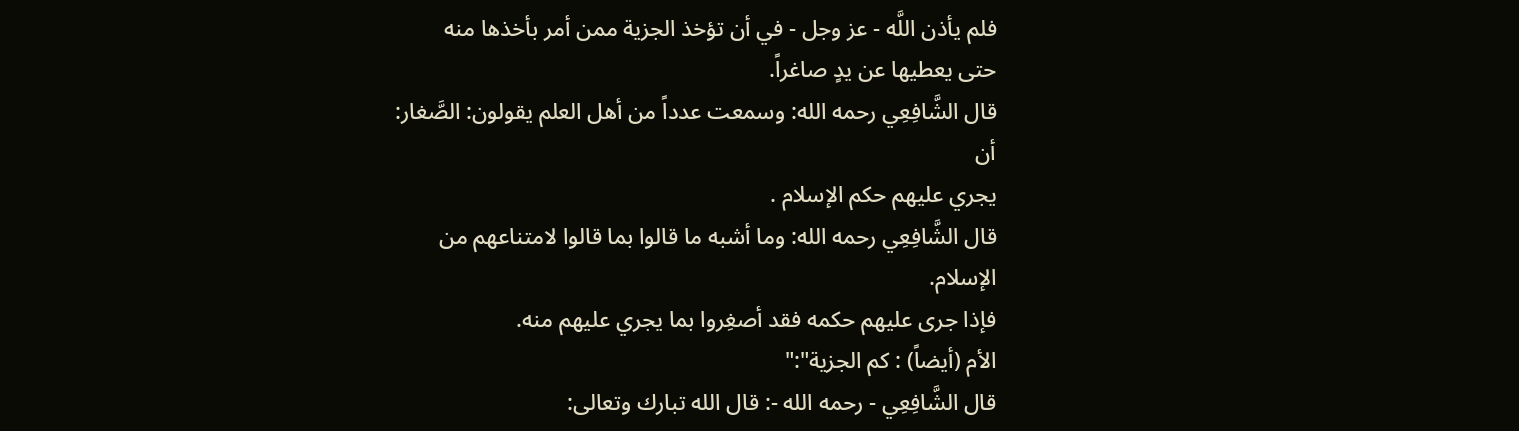فلم يأذن اللَّه - عز وجل - في أن تؤخذ الجزية ممن أمر بأخذها منه
حتى يعطيها عن يدٍ صاغراً.
قال الشَّافِعِي رحمه الله: وسمعت عدداً من أهل العلم يقولون: الصَّغار: أن
يجري عليهم حكم الإسلام .
قال الشَّافِعِي رحمه الله: وما أشبه ما قالوا بما قالوا لامتناعهم من الإسلام.
فإذا جرى عليهم حكمه فقد أصغِروا بما يجري عليهم منه.
الأم (أيضاً) : كم الجزية":"
قال الشَّافِعِي - رحمه الله -: قال الله تبارك وتعالى: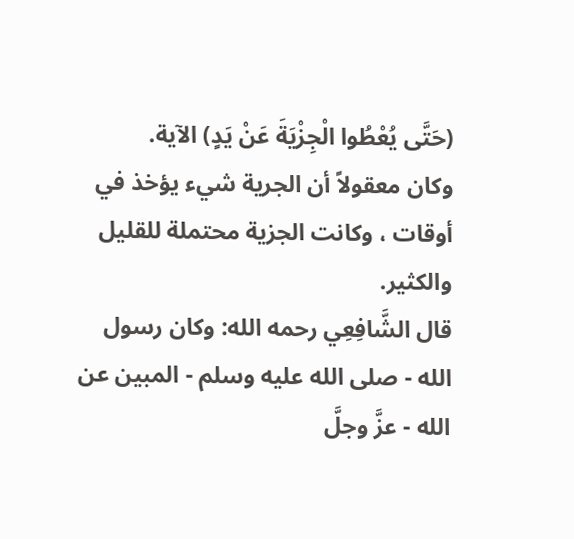(حَتَّى يُعْطُوا الْجِزْيَةَ عَنْ يَدٍ) الآية.
وكان معقولاً أن الجرية شيء يؤخذ في أوقات ، وكانت الجزية محتملة للقليل والكثير.
قال الشَّافِعِي رحمه الله: وكان رسول الله - صلى الله عليه وسلم - المبين عن الله - عزَّ وجلَّ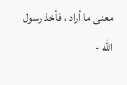معنى ما أراد ، فأخذ رسول الله -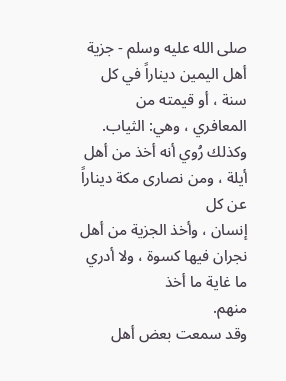صلى الله عليه وسلم - جزية أهل اليمين ديناراً في كل سنة ، أو قيمته من
المعافري ، وهي: الثياب.
وكذلك رُوي أنه أخذ من أهل أيلة ، ومن نصارى مكة ديناراً عن كل
إنسان ، وأخذ الجزية من أهل نجران فيها كسوة ، ولا أدري ما غاية ما أخذ
منهم.
وقد سمعت بعض أهل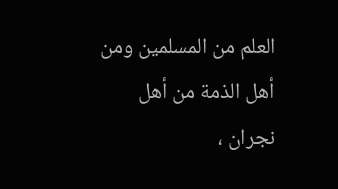العلم من المسلمين ومن أهل الذمة من أهل
نجران ،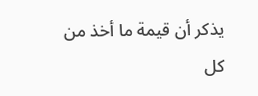يذكر أن قيمة ما أخذ من كل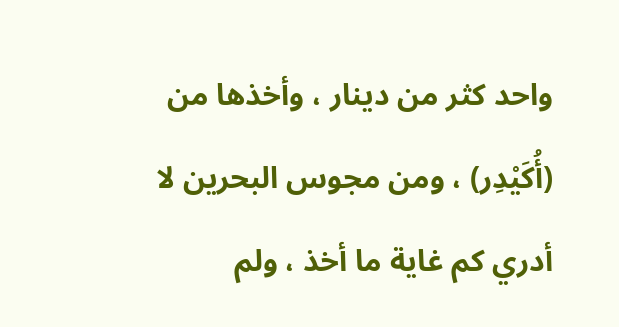واحد كثر من دينار ، وأخذها من
(أُكَيْدِر) ، ومن مجوس البحرين لا أدري كم غاية ما أخذ ، ولم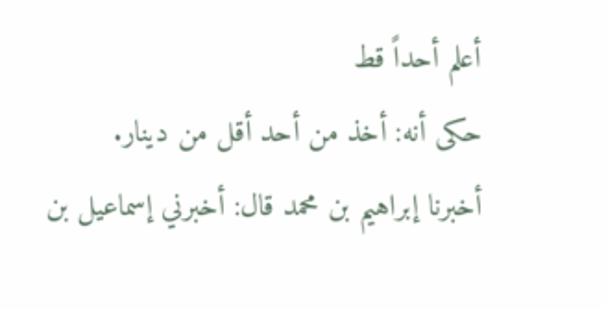أعلم أحداً قط
حكى أنه: أخذ من أحد أقل من دينار.
أخبرنا إبراهيم بن محمد قال: أخبرني إسماعيل بن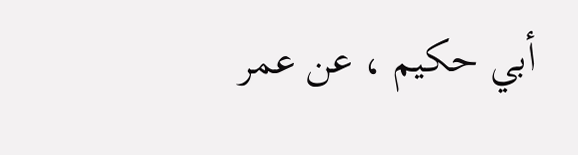أبي حكيم ، عن عمر